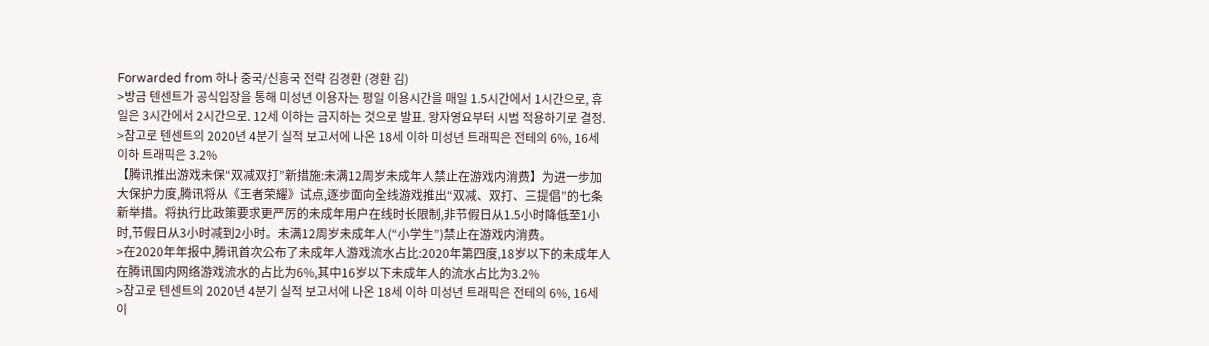Forwarded from 하나 중국/신흥국 전략 김경환 (경환 김)
>방금 텐센트가 공식입장을 통해 미성년 이용자는 평일 이용시간을 매일 1.5시간에서 1시간으로, 휴일은 3시간에서 2시간으로. 12세 이하는 금지하는 것으로 발표. 왕자영요부터 시범 적용하기로 결정.
>참고로 텐센트의 2020년 4분기 실적 보고서에 나온 18세 이하 미성년 트래픽은 전테의 6%, 16세 이하 트래픽은 3.2%
【腾讯推出游戏未保“双减双打”新措施:未满12周岁未成年人禁止在游戏内消费】为进一步加大保护力度,腾讯将从《王者荣耀》试点,逐步面向全线游戏推出“双减、双打、三提倡”的七条新举措。将执行比政策要求更严厉的未成年用户在线时长限制,非节假日从1.5小时降低至1小时,节假日从3小时减到2小时。未满12周岁未成年人(“小学生”)禁止在游戏内消费。
>在2020年年报中,腾讯首次公布了未成年人游戏流水占比:2020年第四度,18岁以下的未成年人在腾讯国内网络游戏流水的占比为6%,其中16岁以下未成年人的流水占比为3.2%
>참고로 텐센트의 2020년 4분기 실적 보고서에 나온 18세 이하 미성년 트래픽은 전테의 6%, 16세 이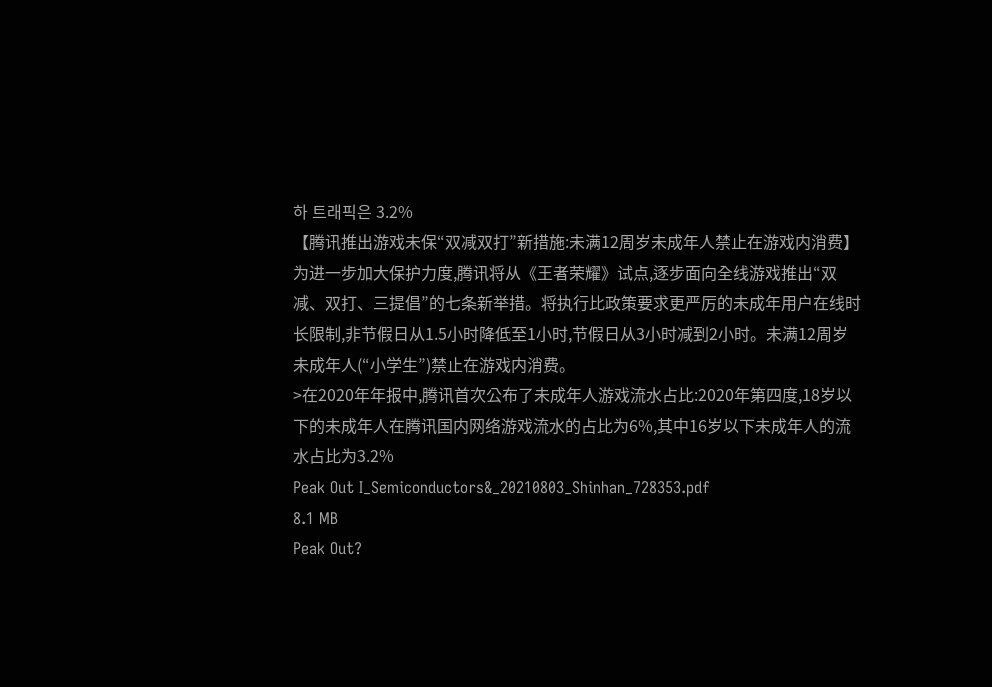하 트래픽은 3.2%
【腾讯推出游戏未保“双减双打”新措施:未满12周岁未成年人禁止在游戏内消费】为进一步加大保护力度,腾讯将从《王者荣耀》试点,逐步面向全线游戏推出“双减、双打、三提倡”的七条新举措。将执行比政策要求更严厉的未成年用户在线时长限制,非节假日从1.5小时降低至1小时,节假日从3小时减到2小时。未满12周岁未成年人(“小学生”)禁止在游戏内消费。
>在2020年年报中,腾讯首次公布了未成年人游戏流水占比:2020年第四度,18岁以下的未成年人在腾讯国内网络游戏流水的占比为6%,其中16岁以下未成年人的流水占比为3.2%
Peak Out I_Semiconductors&_20210803_Shinhan_728353.pdf
8.1 MB
Peak Out?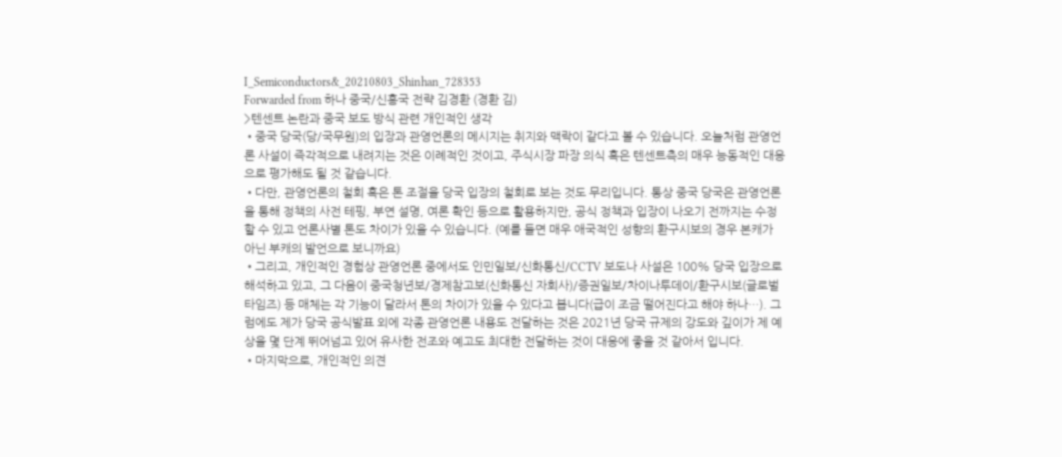I_Semiconductors&_20210803_Shinhan_728353
Forwarded from 하나 중국/신흥국 전략 김경환 (경환 김)
>텐센트 논란과 중국 보도 방식 관련 개인적인 생각
•중국 당국(당/국무원)의 입장과 관영언론의 메시지는 취지와 맥락이 같다고 볼 수 있습니다. 오늘처럼 관영언론 사설이 즉각적으로 내려지는 것은 이례적인 것이고, 주식시장 파장 의식 혹은 텐센트측의 매우 능동적인 대응으로 평가해도 될 것 같습니다.
•다만, 관영언론의 철회 혹은 톤 조절을 당국 입장의 철회로 보는 것도 무리입니다. 통상 중국 당국은 관영언론을 통해 정책의 사전 테핑, 부연 설명, 여론 확인 등으로 활용하지만, 공식 정책과 입장이 나오기 전까지는 수정할 수 있고 언론사별 톤도 차이가 있을 수 있습니다. (예를 들면 매우 애국적인 성향의 환구시보의 경우 본캐가 아닌 부캐의 발언으로 보니까요)
•그리고, 개인적인 경험상 관영언론 중에서도 인민일보/신화통신/CCTV 보도나 사설은 100% 당국 입장으로 해석하고 있고, 그 다음이 중국청년보/경제참고보(신화통신 자회사)/증권일보/차이나투데이/환구시보(글로벌타임즈) 등 매체는 각 기능이 달라서 톤의 차이가 있을 수 있다고 봅니다(급이 조금 떨어진다고 해야 하나…). 그럼에도 제가 당국 공식발표 외에 각종 관영언론 내용도 전달하는 것은 2021년 당국 규제의 강도와 깊이가 제 예상을 몇 단계 뛰어넘고 있어 유사한 전조와 예고도 최대한 전달하는 것이 대응에 좋을 것 같아서 입니다.
•마지막으로, 개인적인 의견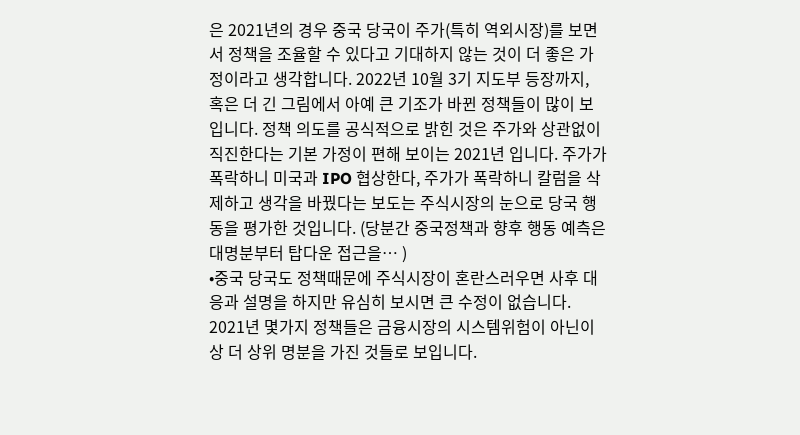은 2021년의 경우 중국 당국이 주가(특히 역외시장)를 보면서 정책을 조율할 수 있다고 기대하지 않는 것이 더 좋은 가정이라고 생각합니다. 2022년 10월 3기 지도부 등장까지, 혹은 더 긴 그림에서 아예 큰 기조가 바뀐 정책들이 많이 보입니다. 정책 의도를 공식적으로 밝힌 것은 주가와 상관없이 직진한다는 기본 가정이 편해 보이는 2021년 입니다. 주가가 폭락하니 미국과 IPO 협상한다, 주가가 폭락하니 칼럼을 삭제하고 생각을 바꿨다는 보도는 주식시장의 눈으로 당국 행동을 평가한 것입니다. (당분간 중국정책과 향후 행동 예측은 대명분부터 탑다운 접근을… )
•중국 당국도 정책때문에 주식시장이 혼란스러우면 사후 대응과 설명을 하지만 유심히 보시면 큰 수정이 없습니다. 2021년 몇가지 정책들은 금융시장의 시스템위험이 아닌이상 더 상위 명분을 가진 것들로 보입니다.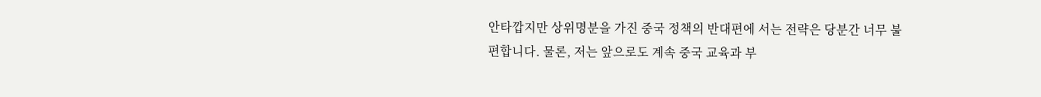안타깝지만 상위명분을 가진 중국 정책의 반대편에 서는 전략은 당분간 너무 불편합니다. 물론, 저는 앞으로도 계속 중국 교육과 부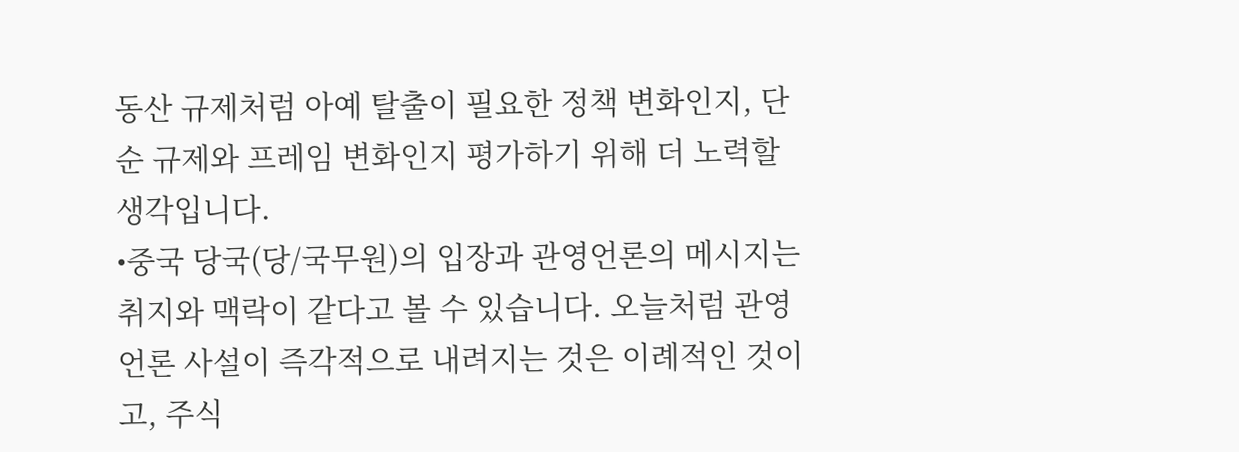동산 규제처럼 아예 탈출이 필요한 정책 변화인지, 단순 규제와 프레임 변화인지 평가하기 위해 더 노력할 생각입니다.
•중국 당국(당/국무원)의 입장과 관영언론의 메시지는 취지와 맥락이 같다고 볼 수 있습니다. 오늘처럼 관영언론 사설이 즉각적으로 내려지는 것은 이례적인 것이고, 주식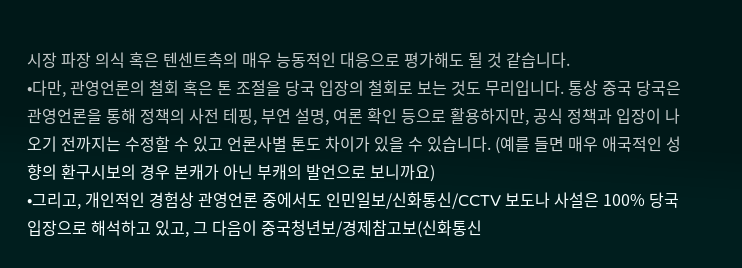시장 파장 의식 혹은 텐센트측의 매우 능동적인 대응으로 평가해도 될 것 같습니다.
•다만, 관영언론의 철회 혹은 톤 조절을 당국 입장의 철회로 보는 것도 무리입니다. 통상 중국 당국은 관영언론을 통해 정책의 사전 테핑, 부연 설명, 여론 확인 등으로 활용하지만, 공식 정책과 입장이 나오기 전까지는 수정할 수 있고 언론사별 톤도 차이가 있을 수 있습니다. (예를 들면 매우 애국적인 성향의 환구시보의 경우 본캐가 아닌 부캐의 발언으로 보니까요)
•그리고, 개인적인 경험상 관영언론 중에서도 인민일보/신화통신/CCTV 보도나 사설은 100% 당국 입장으로 해석하고 있고, 그 다음이 중국청년보/경제참고보(신화통신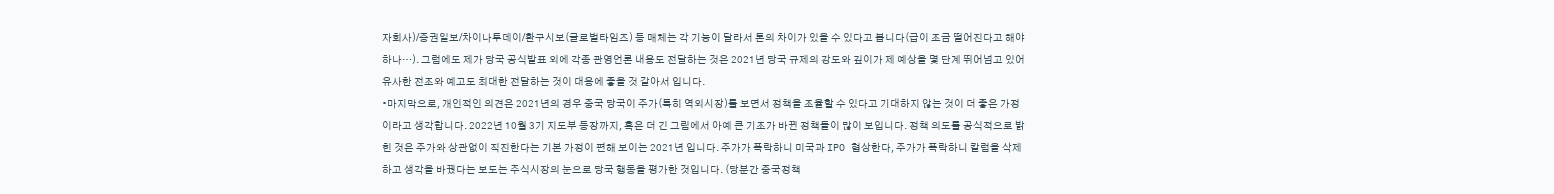자회사)/증권일보/차이나투데이/환구시보(글로벌타임즈) 등 매체는 각 기능이 달라서 톤의 차이가 있을 수 있다고 봅니다(급이 조금 떨어진다고 해야 하나…). 그럼에도 제가 당국 공식발표 외에 각종 관영언론 내용도 전달하는 것은 2021년 당국 규제의 강도와 깊이가 제 예상을 몇 단계 뛰어넘고 있어 유사한 전조와 예고도 최대한 전달하는 것이 대응에 좋을 것 같아서 입니다.
•마지막으로, 개인적인 의견은 2021년의 경우 중국 당국이 주가(특히 역외시장)를 보면서 정책을 조율할 수 있다고 기대하지 않는 것이 더 좋은 가정이라고 생각합니다. 2022년 10월 3기 지도부 등장까지, 혹은 더 긴 그림에서 아예 큰 기조가 바뀐 정책들이 많이 보입니다. 정책 의도를 공식적으로 밝힌 것은 주가와 상관없이 직진한다는 기본 가정이 편해 보이는 2021년 입니다. 주가가 폭락하니 미국과 IPO 협상한다, 주가가 폭락하니 칼럼을 삭제하고 생각을 바꿨다는 보도는 주식시장의 눈으로 당국 행동을 평가한 것입니다. (당분간 중국정책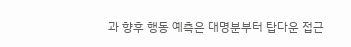과 향후 행동 예측은 대명분부터 탑다운 접근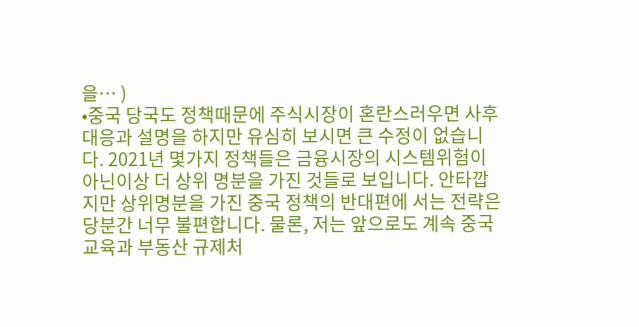을… )
•중국 당국도 정책때문에 주식시장이 혼란스러우면 사후 대응과 설명을 하지만 유심히 보시면 큰 수정이 없습니다. 2021년 몇가지 정책들은 금융시장의 시스템위험이 아닌이상 더 상위 명분을 가진 것들로 보입니다. 안타깝지만 상위명분을 가진 중국 정책의 반대편에 서는 전략은 당분간 너무 불편합니다. 물론, 저는 앞으로도 계속 중국 교육과 부동산 규제처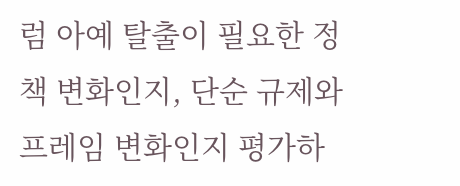럼 아예 탈출이 필요한 정책 변화인지, 단순 규제와 프레임 변화인지 평가하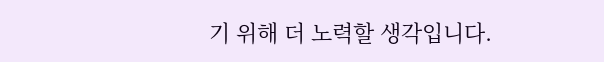기 위해 더 노력할 생각입니다.